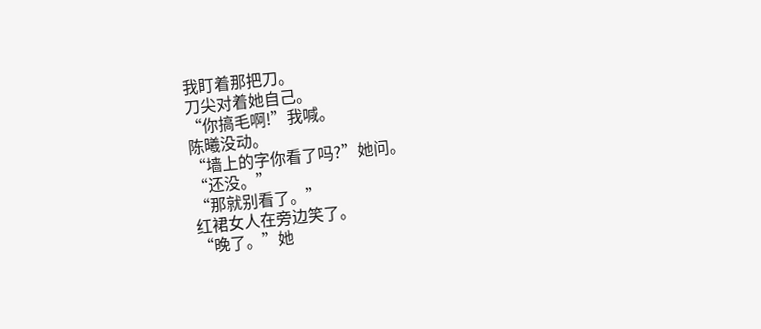我盯着那把刀。
刀尖对着她自己。
“你搞毛啊!”我喊。
陈曦没动。
“墙上的字你看了吗?”她问。
“还没。”
“那就别看了。”
红裙女人在旁边笑了。
“晚了。”她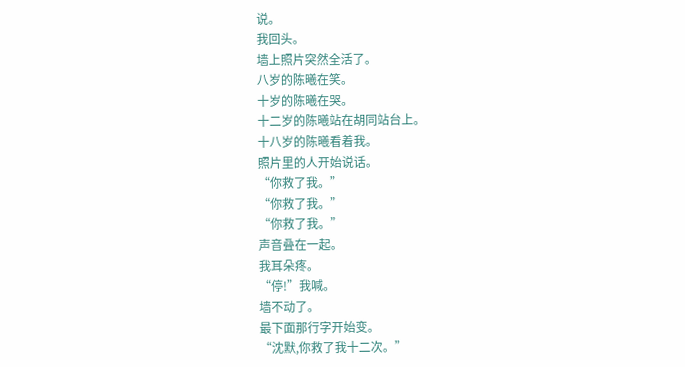说。
我回头。
墙上照片突然全活了。
八岁的陈曦在笑。
十岁的陈曦在哭。
十二岁的陈曦站在胡同站台上。
十八岁的陈曦看着我。
照片里的人开始说话。
“你救了我。”
“你救了我。”
“你救了我。”
声音叠在一起。
我耳朵疼。
“停!”我喊。
墙不动了。
最下面那行字开始变。
“沈默,你救了我十二次。”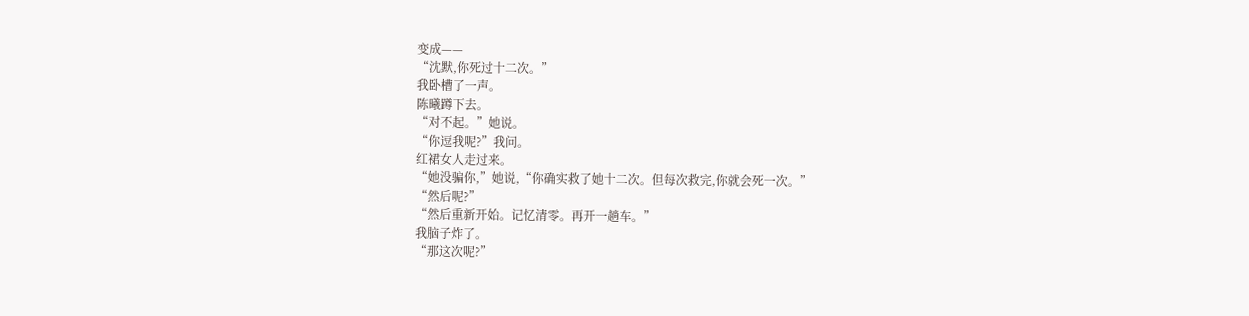变成——
“沈默,你死过十二次。”
我卧槽了一声。
陈曦蹲下去。
“对不起。”她说。
“你逗我呢?”我问。
红裙女人走过来。
“她没骗你,”她说,“你确实救了她十二次。但每次救完,你就会死一次。”
“然后呢?”
“然后重新开始。记忆清零。再开一趟车。”
我脑子炸了。
“那这次呢?”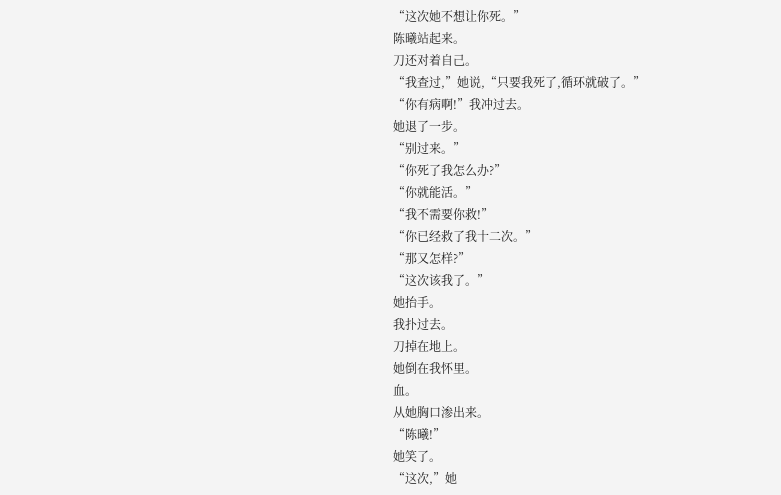“这次她不想让你死。”
陈曦站起来。
刀还对着自己。
“我查过,”她说,“只要我死了,循环就破了。”
“你有病啊!”我冲过去。
她退了一步。
“别过来。”
“你死了我怎么办?”
“你就能活。”
“我不需要你救!”
“你已经救了我十二次。”
“那又怎样?”
“这次该我了。”
她抬手。
我扑过去。
刀掉在地上。
她倒在我怀里。
血。
从她胸口渗出来。
“陈曦!”
她笑了。
“这次,”她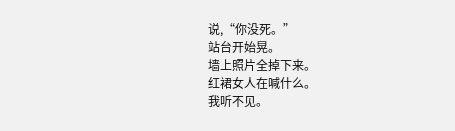说,“你没死。”
站台开始晃。
墙上照片全掉下来。
红裙女人在喊什么。
我听不见。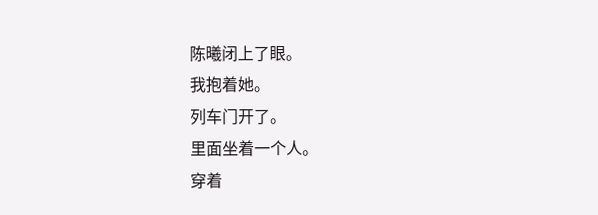陈曦闭上了眼。
我抱着她。
列车门开了。
里面坐着一个人。
穿着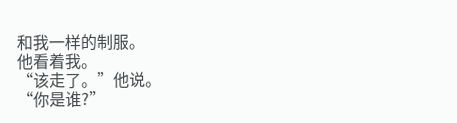和我一样的制服。
他看着我。
“该走了。”他说。
“你是谁?”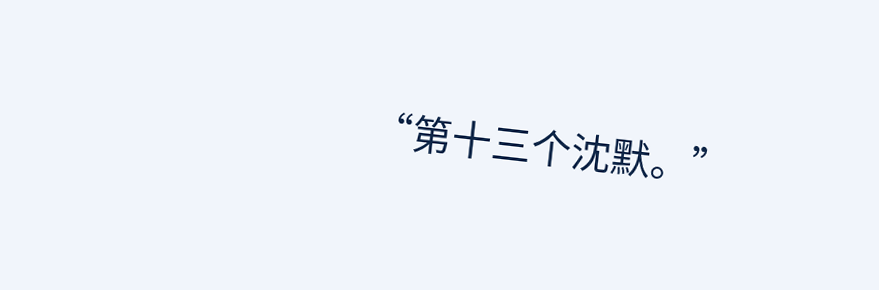“第十三个沈默。”